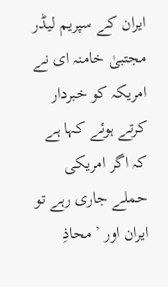ایران کے سپریم لیڈر مجتبیٰ خامنہ ای نے امریکہ کو خبردار کرتے ہوئے کہا ہے کہ اگر امریکی حملے جاری رہے تو ایران اور ’محاذِ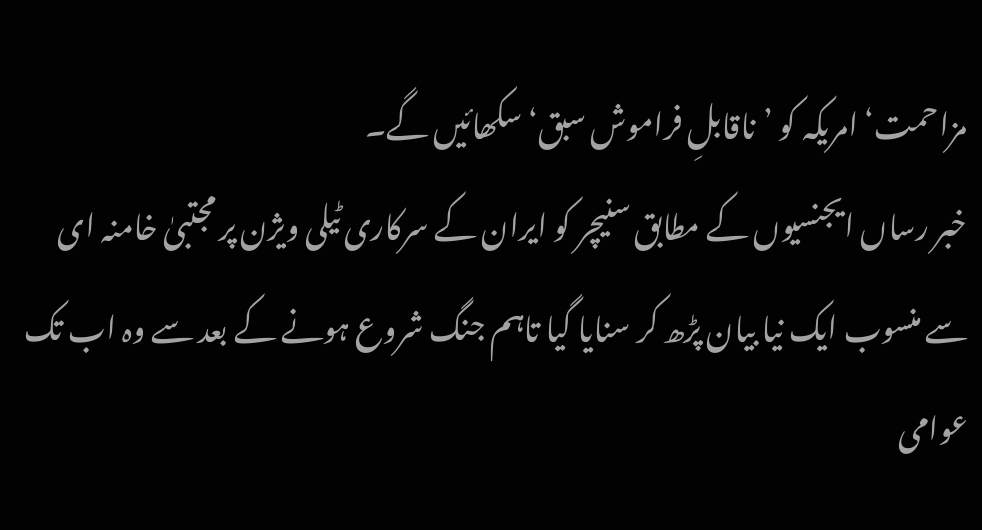مزاحمت‘ امریکہ کو ’ناقابلِ فراموش سبق‘ سکھائیں گے۔
خبر رساں ایجنسیوں کے مطابق سنیچر کو ایران کے سرکاری ٹیلی ویژن پر مجتبیٰ خامنہ ای سے منسوب ایک نیا بیان پڑھ کر سنایا گیا تاہم جنگ شروع ہونے کے بعد سے وہ اب تک عوامی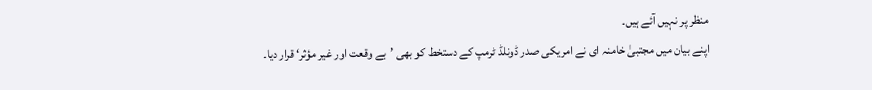منظر پر نہیں آئے ہیں۔
اپنے بیان میں مجتبیٰ خامنہ ای نے امریکی صدر ڈونلڈ ٹرمپ کے دستخط کو بھی ’بے وقعت اور غیر مؤثر‘ قرار دیا۔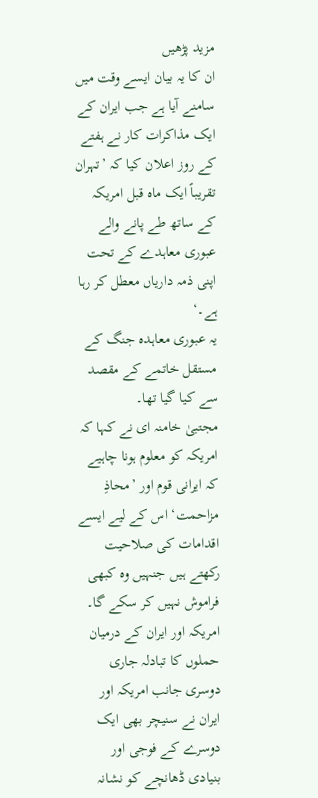مزید پڑھیں
ان کا یہ بیان ایسے وقت میں سامنے آیا ہے جب ایران کے ایک مذاکرات کار نے ہفتے کے روز اعلان کیا کہ ’تہران تقریباً ایک ماہ قبل امریکہ کے ساتھ طے پانے والے عبوری معاہدے کے تحت اپنی ذمہ داریاں معطل کر رہا ہے۔‘
یہ عبوری معاہدہ جنگ کے مستقل خاتمے کے مقصد سے کیا گیا تھا۔
مجتبیٰ خامنہ ای نے کہا کہ امریکہ کو معلوم ہونا چاہیے کہ ایرانی قوم اور ’محاذِ مزاحمت‘ اس کے لیے ایسے اقدامات کی صلاحیت رکھتے ہیں جنہیں وہ کبھی فراموش نہیں کر سکے گا۔
امریکہ اور ایران کے درمیان حملوں کا تبادلہ جاری
دوسری جانب امریکہ اور ایران نے سنیچر بھی ایک دوسرے کے فوجی اور بنیادی ڈھانچے کو نشانہ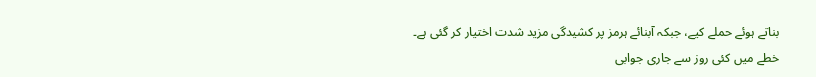بناتے ہوئے حملے کیے، جبکہ آبنائے ہرمز پر کشیدگی مزید شدت اختیار کر گئی ہے۔
خطے میں کئی روز سے جاری جوابی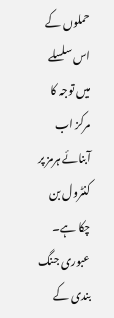حملوں کے اس سلسلے میں توجہ کا مرکز اب آبنائے ہرمز پر کنٹرول بن چکا ہے۔ عبوری جنگ بندی کے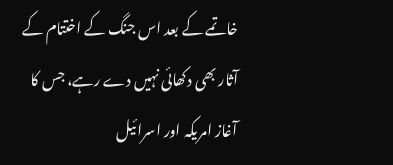خاتمے کے بعد اس جنگ کے اختتام کے آثار بھی دکھائی نہیں دے رہے، جس کا آغاز امریکہ اور اسرائیل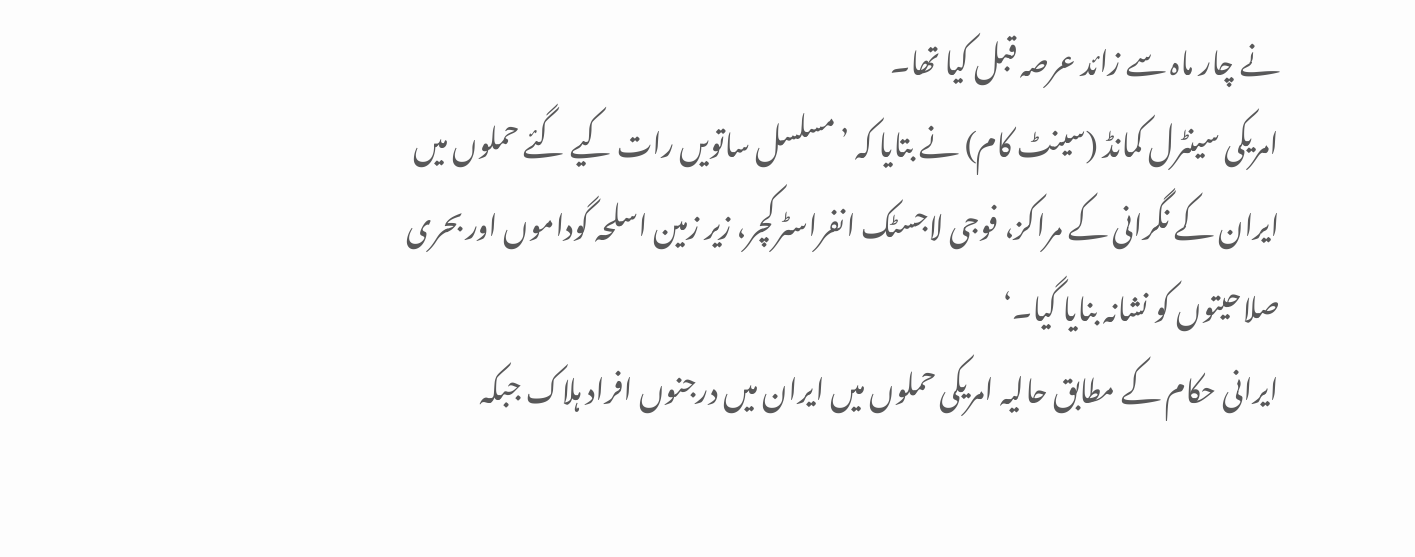نے چار ماہ سے زائد عرصہ قبل کیا تھا۔
امریکی سینٹرل کمانڈ (سینٹ کام) نے بتایا کہ ’مسلسل ساتویں رات کیے گئے حملوں میں ایران کے نگرانی کے مراکز، فوجی لاجسٹک انفراسٹرکچر، زیر زمین اسلحہ گوداموں اور بحری صلاحیتوں کو نشانہ بنایا گیا۔‘
ایرانی حکام کے مطابق حالیہ امریکی حملوں میں ایران میں درجنوں افراد ہلاک جبکہ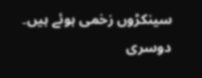سینکڑوں زخمی ہوئے ہیں۔ دوسری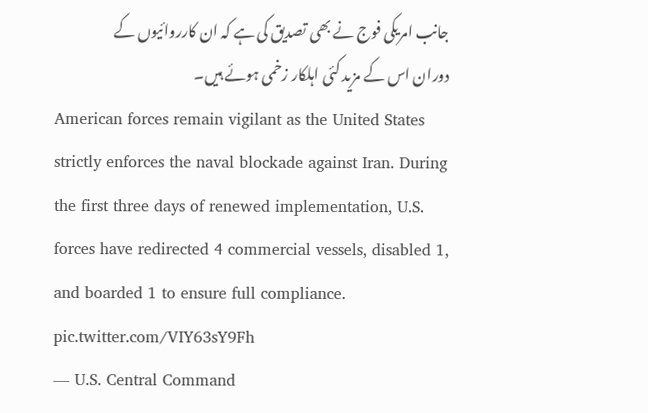جانب امریکی فوج نے بھی تصدیق کی ہے کہ ان کارروائیوں کے دوران اس کے مزید کئی اہلکار زخمی ہوئے ہیں۔
American forces remain vigilant as the United States strictly enforces the naval blockade against Iran. During the first three days of renewed implementation, U.S. forces have redirected 4 commercial vessels, disabled 1, and boarded 1 to ensure full compliance. pic.twitter.com/VIY63sY9Fh
— U.S. Central Command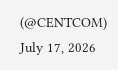(@CENTCOM) July 17, 2026